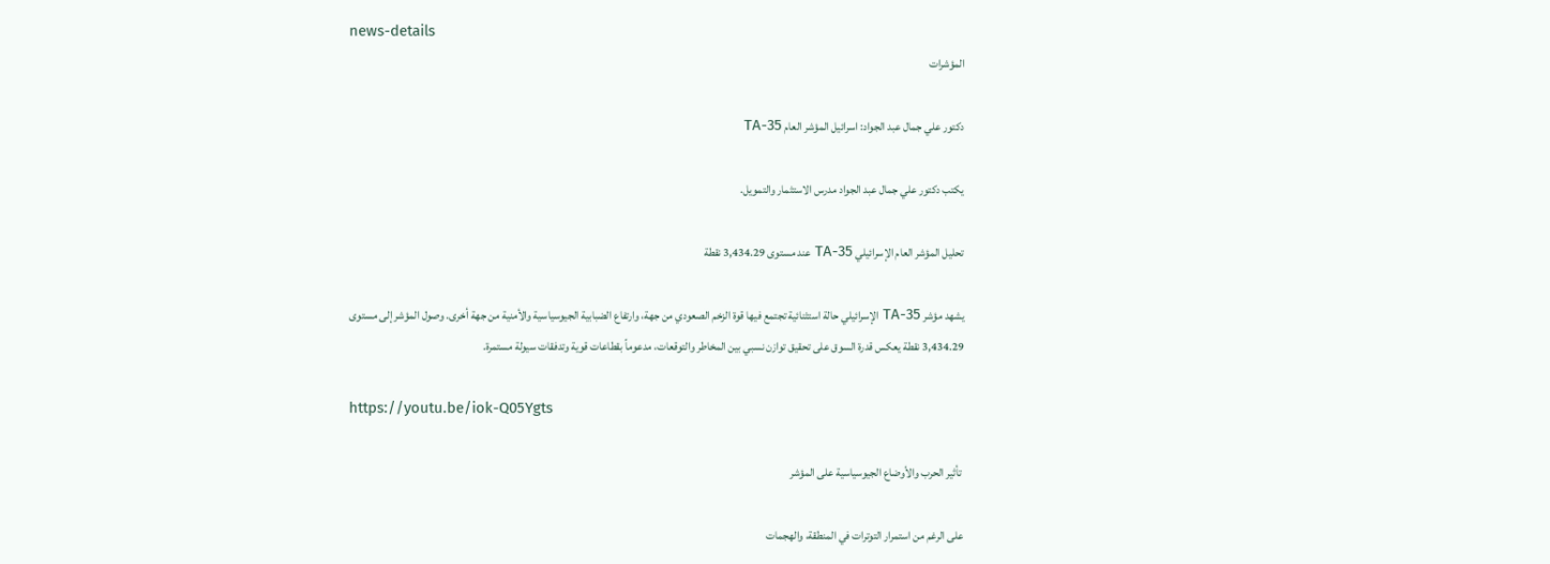news-details
المؤشرات

دكتور علي جمال عبد الجواد: اسرائيل المؤشر العام TA-35

يكتب دكتور علي جمال عبد الجواد مدرس الاستثمار والتمويل.

تحليل المؤشر العام الإسرائيلي TA-35 عند مستوى 3,434.29 نقطة

يشهد مؤشر TA-35 الإسرائيلي حالة استثنائية تجتمع فيها قوة الزخم الصعودي من جهة، وارتفاع الضبابية الجيوسياسية والأمنية من جهة أخرى. وصول المؤشر إلى مستوى 3,434.29 نقطة يعكس قدرة السوق على تحقيق توازن نسبي بين المخاطر والتوقعات، مدعوماً بقطاعات قوية وتدفقات سيولة مستمرة.

https://youtu.be/iok-Q05Ygts

 تأثير الحرب والأوضاع الجيوسياسية على المؤشر

على الرغم من استمرار التوترات في المنطقة، والهجمات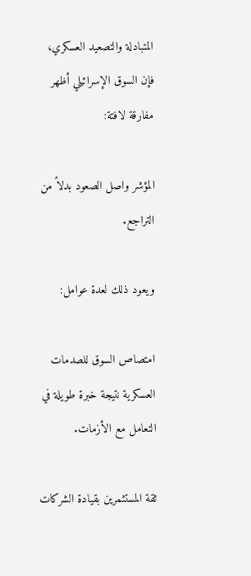المتبادلة والتصعيد العسكري، فإن السوق الإسرائيلي أظهر مفارقة لافتة:

المؤشر واصل الصعود بدلاً من التراجع.

ويعود ذلك لعدة عوامل:

امتصاص السوق للصدمات العسكرية نتيجة خبرة طويلة في التعامل مع الأزمات.

ثقة المستثمرين بقيادة الشركات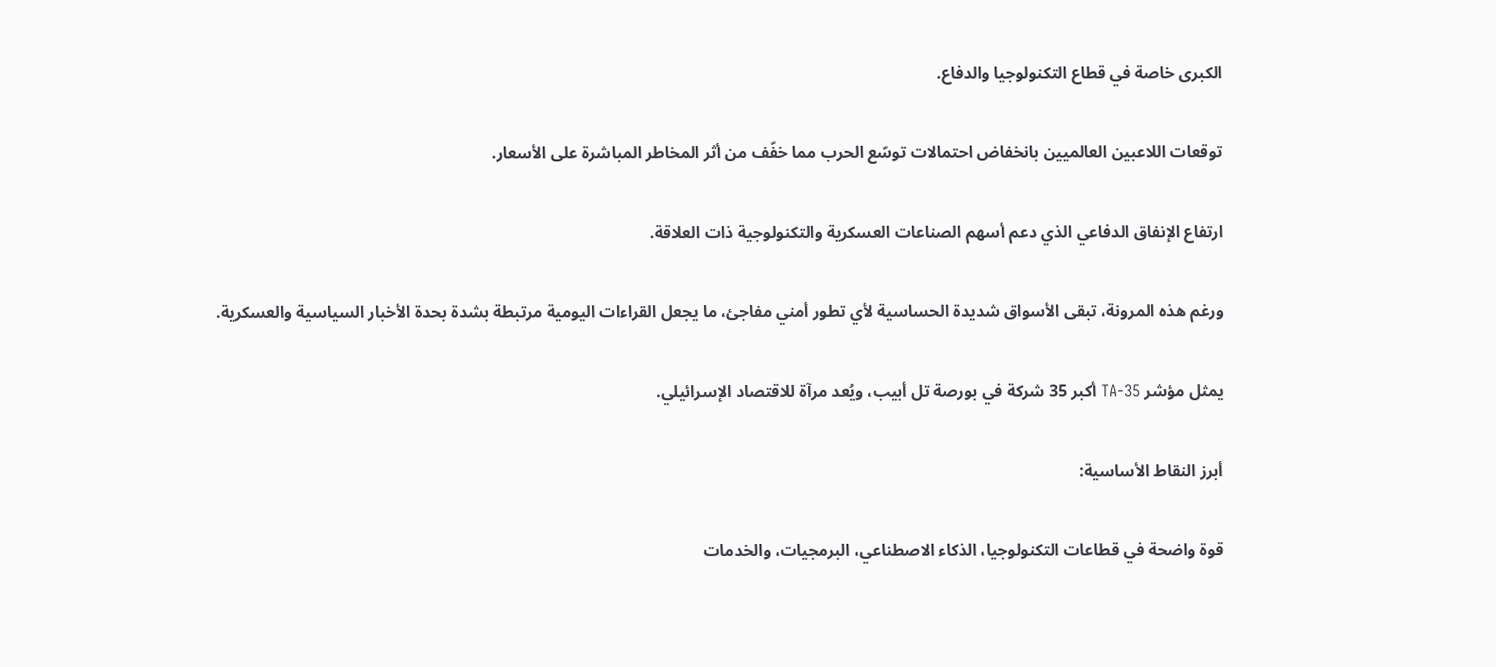الكبرى خاصة في قطاع التكنولوجيا والدفاع.

توقعات اللاعبين العالميين بانخفاض احتمالات توسّع الحرب مما خفّف من أثر المخاطر المباشرة على الأسعار.

ارتفاع الإنفاق الدفاعي الذي دعم أسهم الصناعات العسكرية والتكنولوجية ذات العلاقة.

ورغم هذه المرونة، تبقى الأسواق شديدة الحساسية لأي تطور أمني مفاجئ، ما يجعل القراءات اليومية مرتبطة بشدة بحدة الأخبار السياسية والعسكرية.

يمثل مؤشر TA-35 أكبر 35 شركة في بورصة تل أبيب، ويُعد مرآة للاقتصاد الإسرائيلي.

أبرز النقاط الأساسية:

قوة واضحة في قطاعات التكنولوجيا، الذكاء الاصطناعي، البرمجيات، والخدمات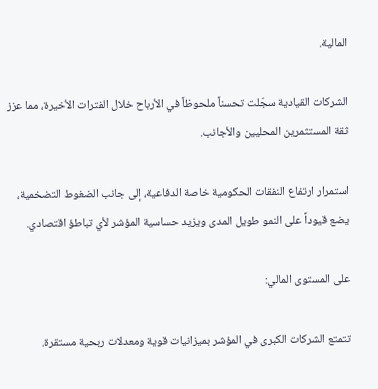المالية.

الشركات القيادية سجّلت تحسناً ملحوظاً في الأرباح خلال الفترات الأخيرة، مما عزز ثقة المستثمرين المحليين والأجانب.

استمرار ارتفاع النفقات الحكومية خاصة الدفاعية، إلى جانب الضغوط التضخمية، يضع قيوداً على النمو طويل المدى ويزيد حساسية المؤشر لأي تباطؤ اقتصادي.

على المستوى المالي:

تتمتع الشركات الكبرى في المؤشر بميزانيات قوية ومعدلات ربحية مستقرة.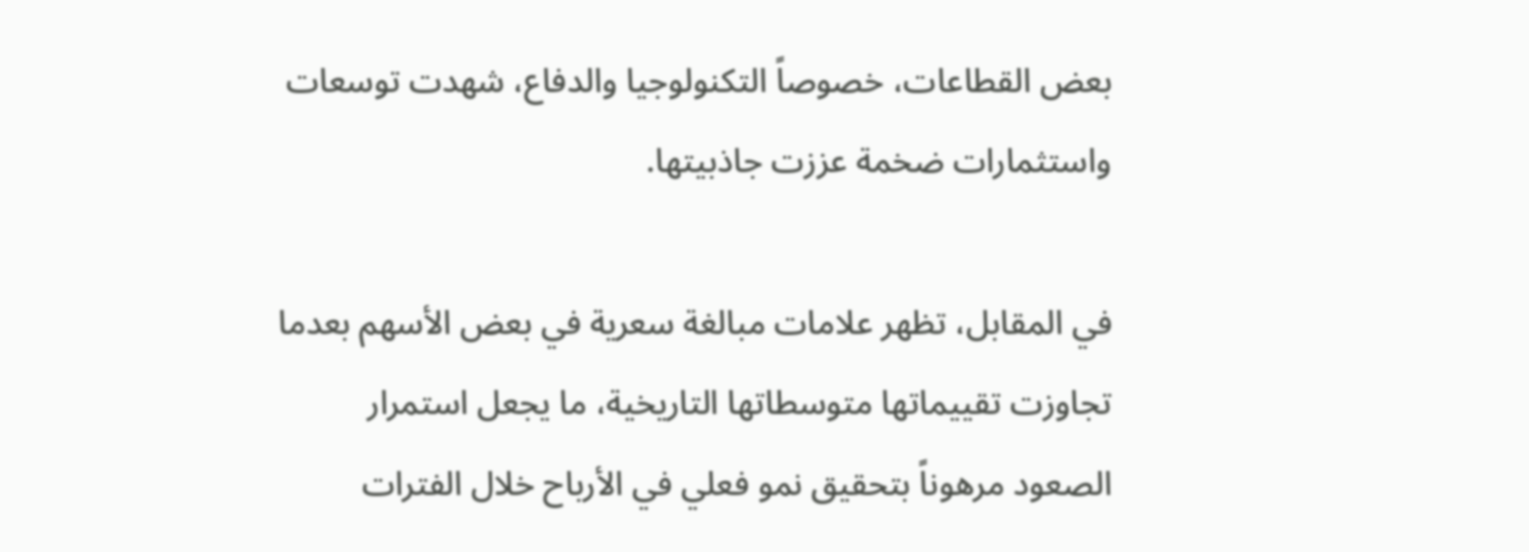بعض القطاعات، خصوصاً التكنولوجيا والدفاع، شهدت توسعات واستثمارات ضخمة عززت جاذبيتها.

في المقابل، تظهر علامات مبالغة سعرية في بعض الأسهم بعدما تجاوزت تقييماتها متوسطاتها التاريخية، ما يجعل استمرار الصعود مرهوناً بتحقيق نمو فعلي في الأرباح خلال الفترات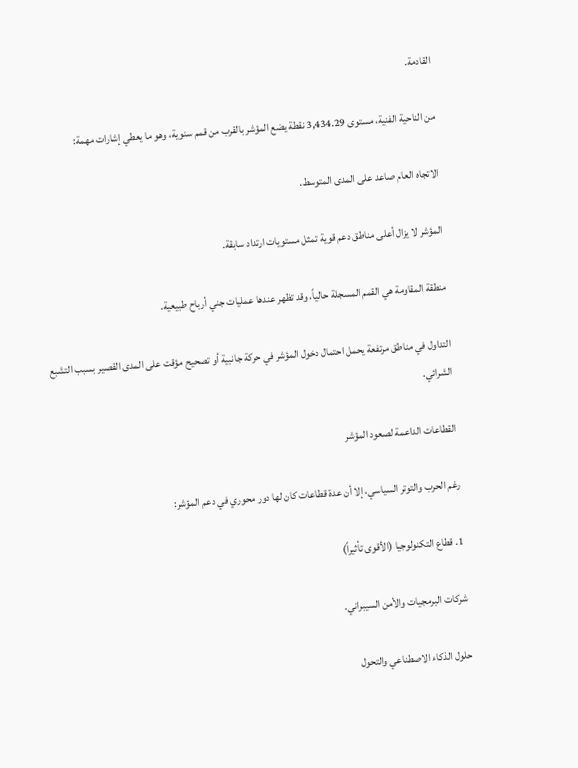القادمة.

من الناحية الفنية، مستوى 3,434.29 نقطة يضع المؤشر بالقرب من قمم سنوية، وهو ما يعطي إشارات مهمة:

الاتجاه العام صاعد على المدى المتوسط.

المؤشر لا يزال أعلى مناطق دعم قوية تمثل مستويات ارتداد سابقة.

منطقة المقاومة هي القمم المسجلة حالياً، وقد تظهر عندها عمليات جني أرباح طبيعية.

التداول في مناطق مرتفعة يحمل احتمال دخول المؤشر في حركة جانبية أو تصحيح مؤقت على المدى القصير بسبب التشبع الشرائي.

القطاعات الداعمة لصعود المؤشر

رغم الحرب والتوتر السياسي، إلا أن عدة قطاعات كان لها دور محوري في دعم المؤشر:

1. قطاع التكنولوجيا (الأقوى تأثيراً)

شركات البرمجيات والأمن السيبراني.

حلول الذكاء الاصطناعي والتحول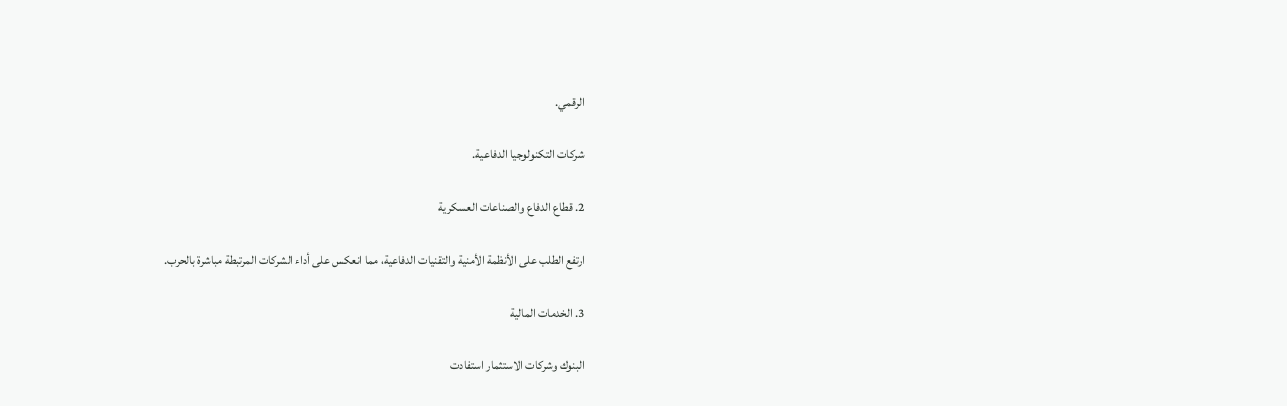الرقمي.

شركات التكنولوجيا الدفاعية.

2. قطاع الدفاع والصناعات العسكرية

ارتفع الطلب على الأنظمة الأمنية والتقنيات الدفاعية، مما انعكس على أداء الشركات المرتبطة مباشرة بالحرب.

3. الخدمات المالية

البنوك وشركات الاستثمار استفادت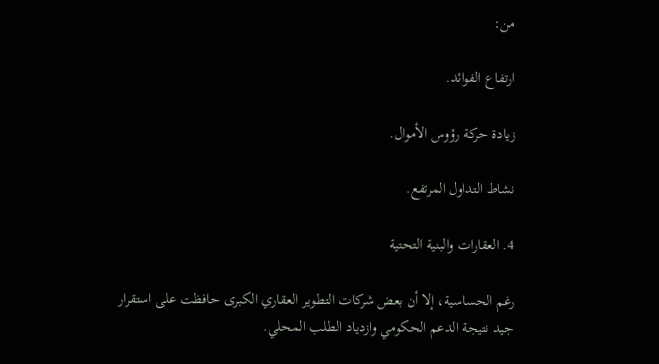من:

ارتفاع الفوائد.

زيادة حركة رؤوس الأموال.

نشاط التداول المرتفع.

4. العقارات والبنية التحتية

رغم الحساسية، إلا أن بعض شركات التطوير العقاري الكبرى حافظت على استقرار جيد نتيجة الدعم الحكومي وازدياد الطلب المحلي.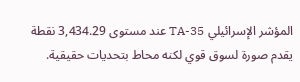المؤشر الإسرائيلي TA-35 عند مستوى 3,434.29 نقطة يقدم صورة لسوق قوي لكنه محاط بتحديات حقيقية.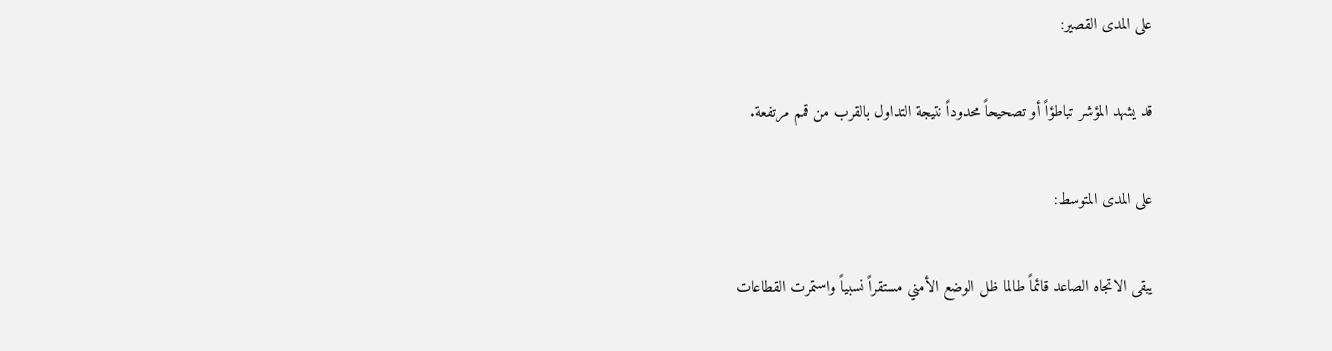على المدى القصير:

قد يشهد المؤشر تباطؤاً أو تصحيحاً محدوداً نتيجة التداول بالقرب من قمم مرتفعة.

على المدى المتوسط:

يبقى الاتجاه الصاعد قائماً طالما ظل الوضع الأمني مستقراً نسبياً واستمرت القطاعات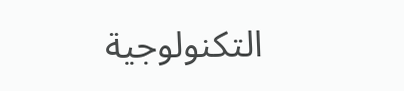التكنولوجية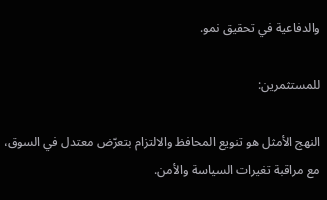والدفاعية في تحقيق نمو.

للمستثمرين:

النهج الأمثل هو تنويع المحافظ والالتزام بتعرّض معتدل في السوق، مع مراقبة تغيرات السياسة والأمن.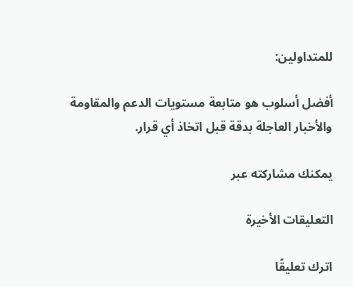للمتداولين:

أفضل أسلوب هو متابعة مستويات الدعم والمقاومة والأخبار العاجلة بدقة قبل اتخاذ أي قرار.

يمكنك مشاركته عبر

التعليقات الأخيرة

اترك تعليقًا